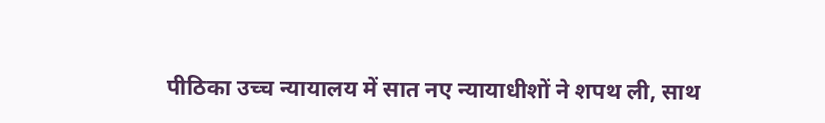पीठिका उच्च न्यायालय में सात नए न्यायाधीशों ने शपथ ली, साथ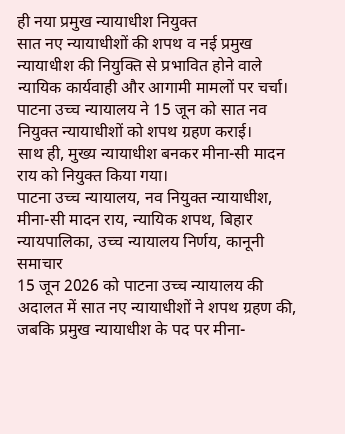ही नया प्रमुख न्यायाधीश नियुक्त
सात नए न्यायाधीशों की शपथ व नई प्रमुख न्यायाधीश की नियुक्ति से प्रभावित होने वाले न्यायिक कार्यवाही और आगामी मामलों पर चर्चा।
पाटना उच्च न्यायालय ने 15 जून को सात नव नियुक्त न्यायाधीशों को शपथ ग्रहण कराई।
साथ ही, मुख्य न्यायाधीश बनकर मीना-सी मादन राय को नियुक्त किया गया।
पाटना उच्च न्यायालय, नव नियुक्त न्यायाधीश, मीना-सी मादन राय, न्यायिक शपथ, बिहार न्यायपालिका, उच्च न्यायालय निर्णय, कानूनी समाचार
15 जून 2026 को पाटना उच्च न्यायालय की अदालत में सात नए न्यायाधीशों ने शपथ ग्रहण की, जबकि प्रमुख न्यायाधीश के पद पर मीना-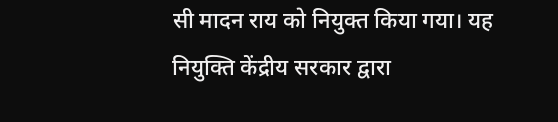सी मादन राय को नियुक्त किया गया। यह नियुक्ति केंद्रीय सरकार द्वारा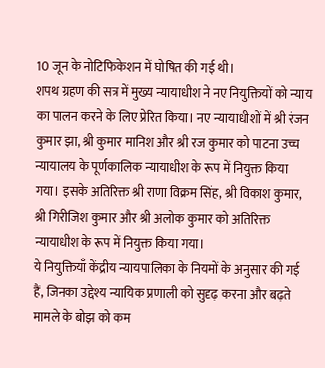10 जून के नोटिफिकेशन में घोषित की गई थी।
शपथ ग्रहण की सत्र में मुख्य न्यायाधीश ने नए नियुक्तियों को न्याय का पालन करने के लिए प्रेरित किया। नए न्यायाधीशों में श्री रंजन कुमार झा, श्री कुमार मानिश और श्री रज कुमार को पाटना उच्च न्यायालय के पूर्णकालिक न्यायाधीश के रूप में नियुक्त किया गया। इसके अतिरिक्त श्री राणा विक्रम सिंह, श्री विकाश कुमार, श्री गिरीजिश कुमार और श्री अलोक कुमार को अतिरिक्त न्यायाधीश के रूप में नियुक्त किया गया।
ये नियुक्तियाँ केंद्रीय न्यायपालिका के नियमों के अनुसार की गई हैं, जिनका उद्देश्य न्यायिक प्रणाली को सुदृढ़ करना और बढ़ते मामले के बोझ को कम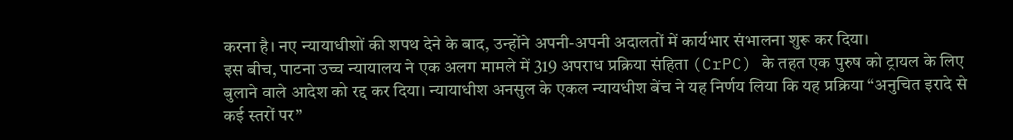करना है। नए न्यायाधीशों की शपथ देने के बाद, उन्होंने अपनी-अपनी अदालतों में कार्यभार संभालना शुरू कर दिया।
इस बीच, पाटना उच्च न्यायालय ने एक अलग मामले में 319 अपराध प्रक्रिया संहिता (CrPC) के तहत एक पुरुष को ट्रायल के लिए बुलाने वाले आदेश को रद्द कर दिया। न्यायाधीश अनसुल के एकल न्यायधीश बेंच ने यह निर्णय लिया कि यह प्रक्रिया “अनुचित इरादे से कई स्तरों पर”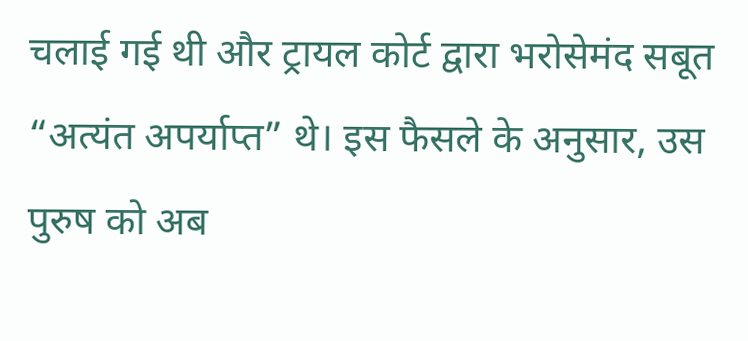चलाई गई थी और ट्रायल कोर्ट द्वारा भरोसेमंद सबूत “अत्यंत अपर्याप्त” थे। इस फैसले के अनुसार, उस पुरुष को अब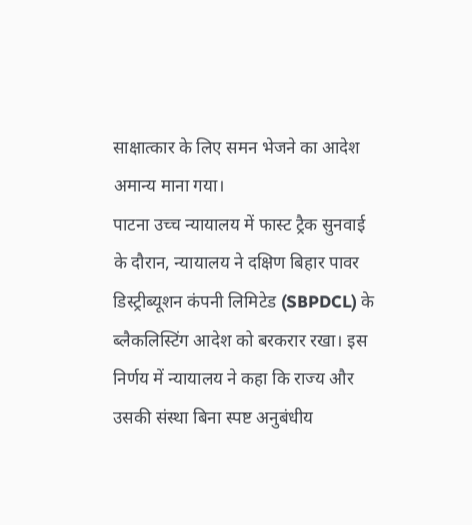साक्षात्कार के लिए समन भेजने का आदेश अमान्य माना गया।
पाटना उच्च न्यायालय में फास्ट ट्रैक सुनवाई के दौरान, न्यायालय ने दक्षिण बिहार पावर डिस्ट्रीब्यूशन कंपनी लिमिटेड (SBPDCL) के ब्लैकलिस्टिंग आदेश को बरकरार रखा। इस निर्णय में न्यायालय ने कहा कि राज्य और उसकी संस्था बिना स्पष्ट अनुबंधीय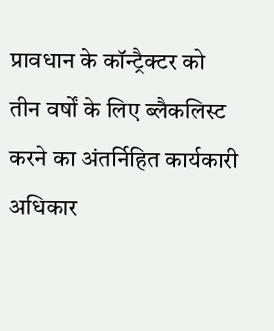प्रावधान के कॉन्ट्रैक्टर को तीन वर्षों के लिए ब्लैकलिस्ट करने का अंतर्निहित कार्यकारी अधिकार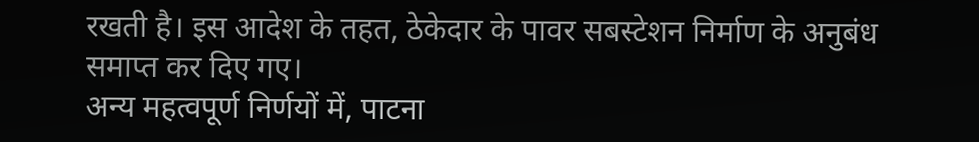रखती है। इस आदेश के तहत, ठेकेदार के पावर सबस्टेशन निर्माण के अनुबंध समाप्त कर दिए गए।
अन्य महत्वपूर्ण निर्णयों में, पाटना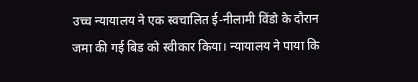उच्च न्यायालय ने एक स्वचालित ई-नीलामी विंडो के दौरान जमा की गई बिड को स्वीकार किया। न्यायालय ने पाया कि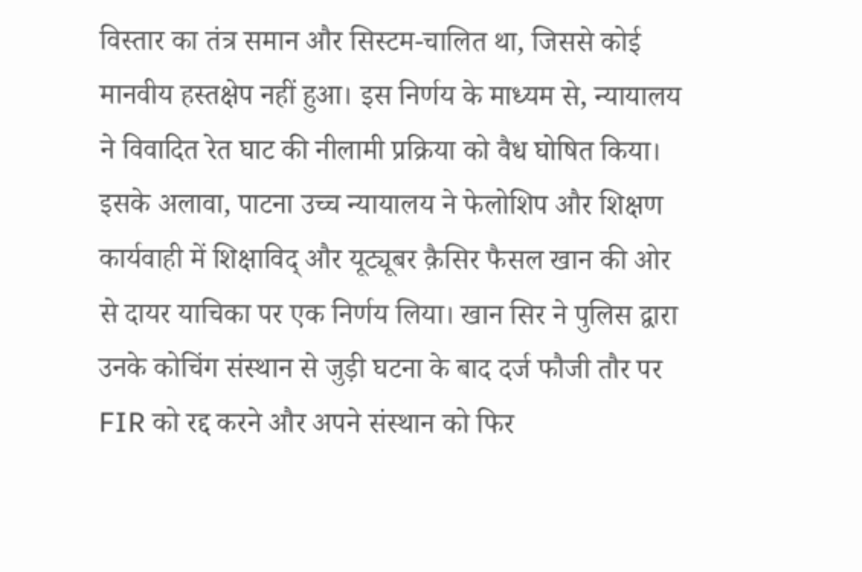विस्तार का तंत्र समान और सिस्टम-चालित था, जिससे कोई मानवीय हस्तक्षेप नहीं हुआ। इस निर्णय के माध्यम से, न्यायालय ने विवादित रेत घाट की नीलामी प्रक्रिया को वैध घोषित किया।
इसके अलावा, पाटना उच्च न्यायालय ने फेलोशिप और शिक्षण कार्यवाही में शिक्षाविद् और यूट्यूबर क़ैसिर फैसल खान की ओर से दायर याचिका पर एक निर्णय लिया। खान सिर ने पुलिस द्वारा उनके कोचिंग संस्थान से जुड़ी घटना के बाद दर्ज फौजी तौर पर FIR को रद्द करने और अपने संस्थान को फिर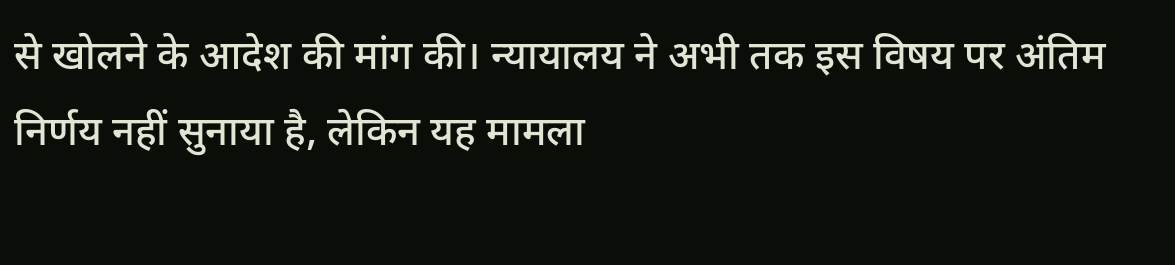से खोलने के आदेश की मांग की। न्यायालय ने अभी तक इस विषय पर अंतिम निर्णय नहीं सुनाया है, लेकिन यह मामला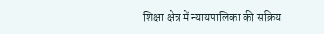शिक्षा क्षेत्र में न्यायपालिका की सक्रिय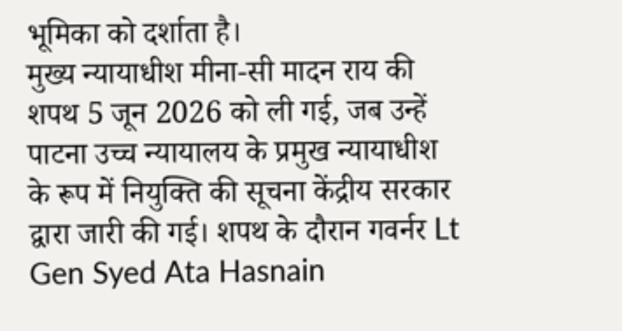भूमिका को दर्शाता है।
मुख्य न्यायाधीश मीना-सी मादन राय की शपथ 5 जून 2026 को ली गई, जब उन्हें पाटना उच्च न्यायालय के प्रमुख न्यायाधीश के रूप में नियुक्ति की सूचना केंद्रीय सरकार द्वारा जारी की गई। शपथ के दौरान गवर्नर Lt Gen Syed Ata Hasnain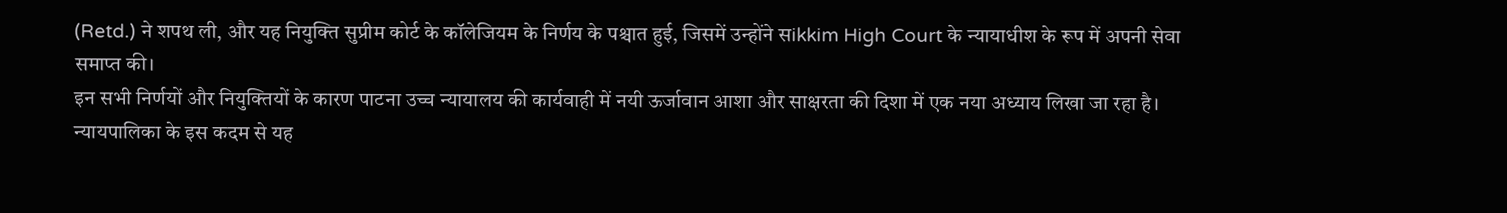(Retd.) ने शपथ ली, और यह नियुक्ति सुप्रीम कोर्ट के कॉलेजियम के निर्णय के पश्चात हुई, जिसमें उन्होंने सikkim High Court के न्यायाधीश के रूप में अपनी सेवा समाप्त की।
इन सभी निर्णयों और नियुक्तियों के कारण पाटना उच्च न्यायालय की कार्यवाही में नयी ऊर्जावान आशा और साक्षरता की दिशा में एक नया अध्याय लिखा जा रहा है। न्यायपालिका के इस कदम से यह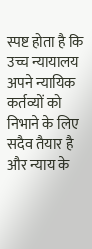स्पष्ट होता है कि उच्च न्यायालय अपने न्यायिक कर्तव्यों को निभाने के लिए सदैव तैयार है और न्याय के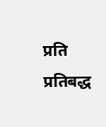प्रति प्रतिबद्ध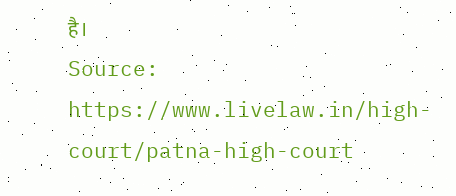है।
Source: https://www.livelaw.in/high-court/patna-high-court